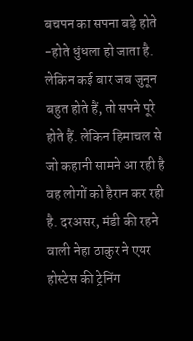बचपन का सपना बड़े होते -होते धुंधला हो जाता है. लेकिन कई बार जब जुनून बहुत होते हैं, तो सपने पूरे होते हैं. लेकिन हिमाचल से जो कहानी सामने आ रही है वह लोगों को हैरान कर रही है. दरअसर, मंडी की रहने वाली नेहा ठाकुर ने एयर होस्टेस की ट्रेनिंग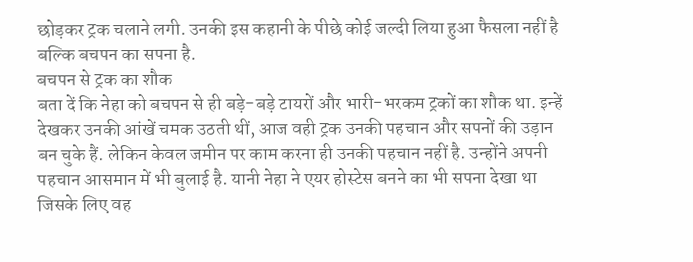छोड़कर ट्रक चलाने लगी. उनकी इस कहानी के पीछे कोई जल्दी लिया हुआ फैसला नहीं है बल्कि बचपन का सपना है.
बचपन से ट्रक का शौक
बता दें कि नेहा को बचपन से ही बड़े-बड़े टायरों और भारी-भरकम ट्रकों का शौक था. इन्हें देखकर उनकी आंखें चमक उठती थीं, आज वही ट्रक उनकी पहचान और सपनों की उड़ान बन चुके हैं. लेकिन केवल जमीन पर काम करना ही उनकी पहचान नहीं है. उन्होंने अपनी पहचान आसमान में भी बुलाई है. यानी नेहा ने एयर होस्टेस बनने का भी सपना देखा था जिसके लिए वह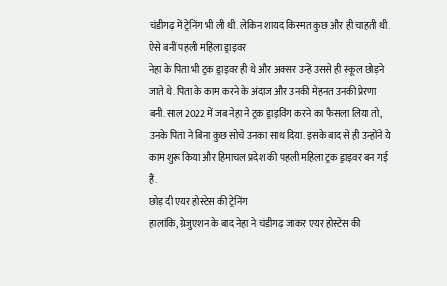चंडीगढ़ में ट्रेनिंग भी ली थी. लेकिन शायद किस्मत कुछ और ही चाहती थी.
ऐसे बनीं पहली महिला ड्राइवर
नेहा के पिता भी ट्रक ड्राइवर ही थे और अक्सर उन्हें उससे ही स्कूल छोड़ने जाते थे. पिता के काम करने के अंदाज और उनकी मेहनत उनकी प्रेरणा बनी. साल 2022 में जब नेहा ने ट्रक ड्राइविंग करने का फैसला लिया तो, उनके पिता ने बिना कुछ सोचे उनका साथ दिया. इसके बाद से ही उन्होंने ये काम शुरू किया और हिमाचल प्रदेश की पहली महिला ट्रक ड्राइवर बन गई हैं.
छोड़ दी एयर होस्टेस की ट्रेनिंग
हालांकि, ग्रेजुएशन के बाद नेहा ने चंडीगढ़ जाकर एयर होस्टेस की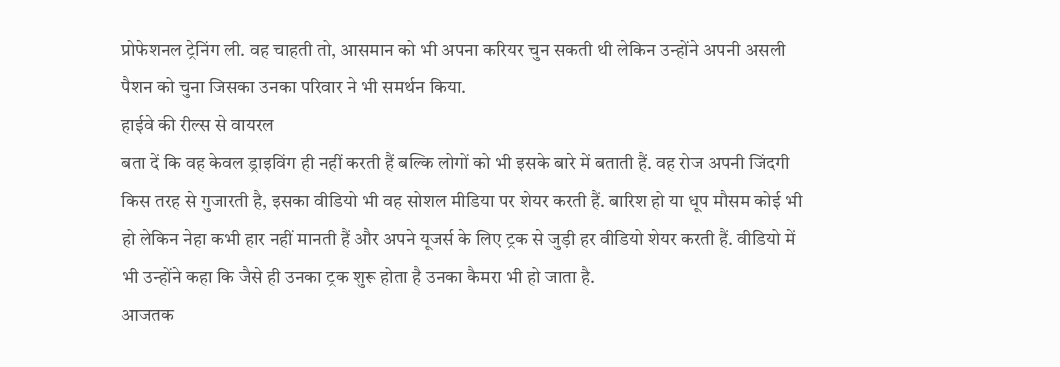प्रोफेशनल ट्रेनिंग ली. वह चाहती तो, आसमान को भी अपना करियर चुन सकती थी लेकिन उन्होंने अपनी असली पैशन को चुना जिसका उनका परिवार ने भी समर्थन किया.
हाईवे की रील्स से वायरल
बता दें कि वह केवल ड्राइविंग ही नहीं करती हैं बल्कि लोगों को भी इसके बारे में बताती हैं. वह रोज अपनी जिंदगी किस तरह से गुजारती है, इसका वीडियो भी वह सोशल मीडिया पर शेयर करती हैं. बारिश हो या धूप मौसम कोई भी हो लेकिन नेहा कभी हार नहीं मानती हैं और अपने यूजर्स के लिए ट्रक से जुड़ी हर वीडियो शेयर करती हैं. वीडियो में भी उन्होंने कहा कि जैसे ही उनका ट्रक शुरू होता है उनका कैमरा भी हो जाता है.
आजतक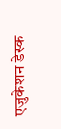एजुकेशन डेस्क